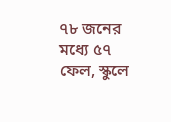৭৮ জনের মধ্যে ৫৭ ফেল, স্কুলে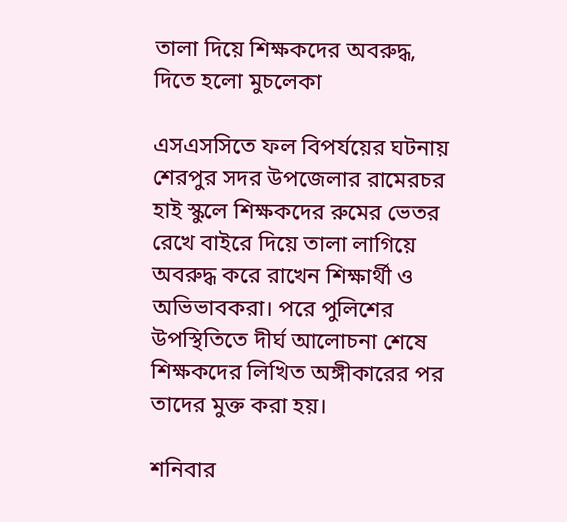তালা দিয়ে শিক্ষকদের অবরুদ্ধ, দিতে হলো মুচলেকা

এসএসসিতে ফল বিপর্যয়ের ঘটনায় শেরপুর সদর উপজেলার রামেরচর হাই স্কুলে শিক্ষকদের রুমের ভেতর রেখে বাইরে দিয়ে তালা লাগিয়ে অবরুদ্ধ করে রাখেন শিক্ষার্থী ও অভিভাবকরা। পরে পুলিশের উপস্থিতিতে দীর্ঘ আলোচনা শেষে শিক্ষকদের লিখিত অঙ্গীকারের পর তাদের মুক্ত করা হয়।

শনিবার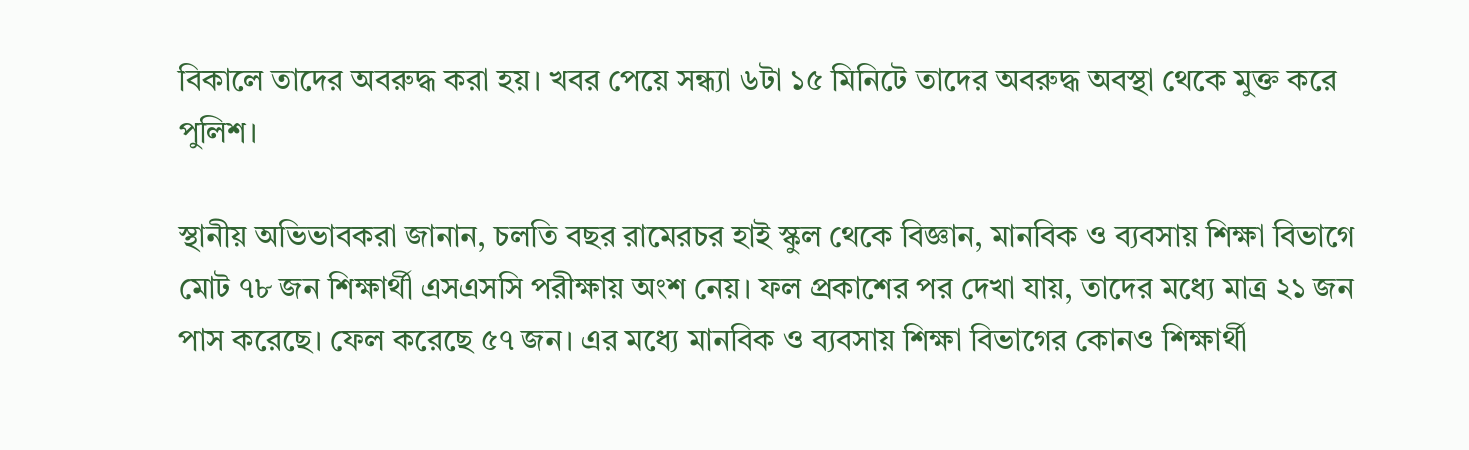বিকালে তাদের অবরুদ্ধ করা হয়। খবর পেয়ে সন্ধ্যা ৬টা ১৫ মিনিটে তাদের অবরুদ্ধ অবস্থা থেকে মুক্ত করে পুলিশ।

স্থানীয় অভিভাবকরা জানান, চলতি বছর রামেরচর হাই স্কুল থেকে বিজ্ঞান, মানবিক ও ব্যবসায় শিক্ষা বিভাগে মোট ৭৮ জন শিক্ষার্থী এসএসসি পরীক্ষায় অংশ নেয়। ফল প্রকাশের পর দেখা যায়, তাদের মধ্যে মাত্র ২১ জন পাস করেছে। ফেল করেছে ৫৭ জন। এর মধ্যে মানবিক ও ব্যবসায় শিক্ষা বিভাগের কোনও শিক্ষার্থী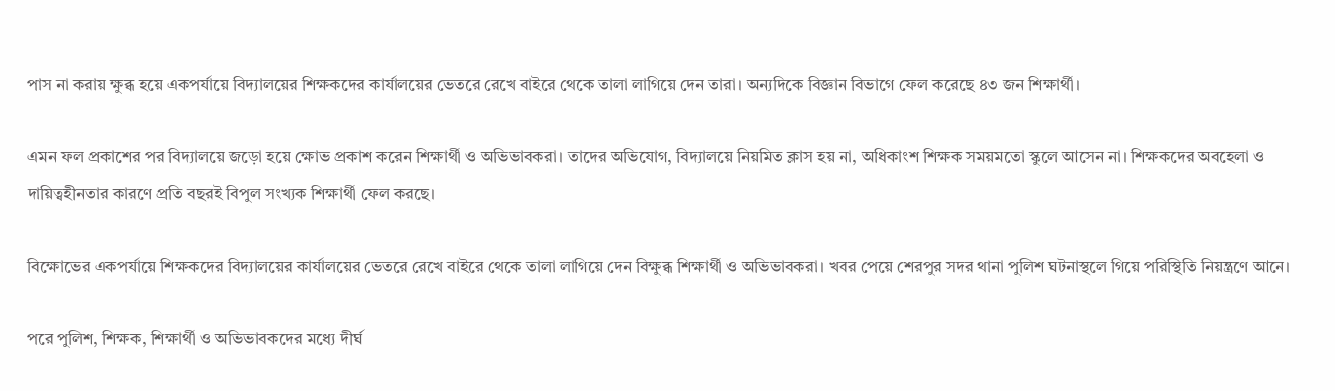পাস না করায় ক্ষুব্ধ হয়ে একপর্যায়ে বিদ্যালয়ের শিক্ষকদের কার্যালয়ের ভেতরে রেখে বাইরে থেকে তালা লাগিয়ে দেন তারা। অন্যদিকে বিজ্ঞান বিভাগে ফেল করেছে ৪৩ জন শিক্ষার্থী।

এমন ফল প্রকাশের পর বিদ্যালয়ে জড়ো হয়ে ক্ষোভ প্রকাশ করেন শিক্ষার্থী ও অভিভাবকরা। তাদের অভিযোগ, বিদ্যালয়ে নিয়মিত ক্লাস হয় না, অধিকাংশ শিক্ষক সময়মতো স্কুলে আসেন না। শিক্ষকদের অবহেলা ও দায়িত্বহীনতার কারণে প্রতি বছরই বিপুল সংখ্যক শিক্ষার্থী ফেল করছে।

বিক্ষোভের একপর্যায়ে শিক্ষকদের বিদ্যালয়ের কার্যালয়ের ভেতরে রেখে বাইরে থেকে তালা লাগিয়ে দেন বিক্ষুব্ধ শিক্ষার্থী ও অভিভাবকরা। খবর পেয়ে শেরপুর সদর থানা পুলিশ ঘটনাস্থলে গিয়ে পরিস্থিতি নিয়ন্ত্রণে আনে।

পরে পুলিশ, শিক্ষক, শিক্ষার্থী ও অভিভাবকদের মধ্যে দীর্ঘ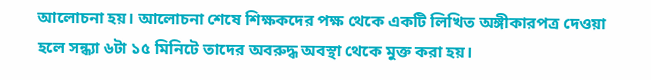আলোচনা হয়। আলোচনা শেষে শিক্ষকদের পক্ষ থেকে একটি লিখিত অঙ্গীকারপত্র দেওয়া হলে সন্ধ্যা ৬টা ১৫ মিনিটে তাদের অবরুদ্ধ অবস্থা থেকে মুক্ত করা হয়।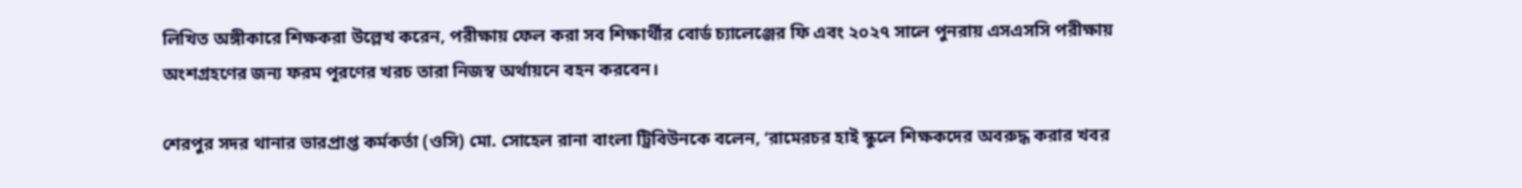লিখিত অঙ্গীকারে শিক্ষকরা উল্লেখ করেন, পরীক্ষায় ফেল করা সব শিক্ষার্থীর বোর্ড চ্যালেঞ্জের ফি এবং ২০২৭ সালে পুনরায় এসএসসি পরীক্ষায় অংশগ্রহণের জন্য ফরম পূরণের খরচ তারা নিজস্ব অর্থায়নে বহন করবেন।

শেরপুর সদর থানার ভারপ্রাপ্ত কর্মকর্তা (ওসি) মো. সোহেল রানা বাংলা ট্রিবিউনকে বলেন, ‘রামেরচর হাই স্কুলে শিক্ষকদের অবরুদ্ধ করার খবর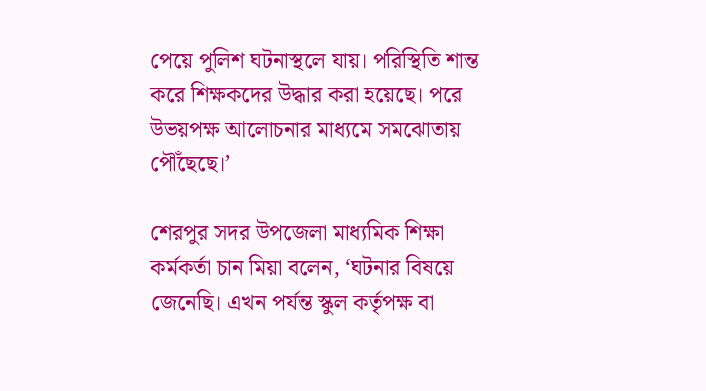পেয়ে পুলিশ ঘটনাস্থলে যায়। পরিস্থিতি শান্ত করে শিক্ষকদের উদ্ধার করা হয়েছে। পরে উভয়পক্ষ আলোচনার মাধ্যমে সমঝোতায় পৌঁছেছে।’

শেরপুর সদর উপজেলা মাধ্যমিক শিক্ষা কর্মকর্তা চান মিয়া বলেন, ‘ঘটনার বিষয়ে জেনেছি। এখন পর্যন্ত স্কুল কর্তৃপক্ষ বা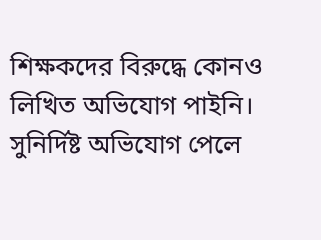শিক্ষকদের বিরুদ্ধে কোনও লিখিত অভিযোগ পাইনি। সুনির্দিষ্ট অভিযোগ পেলে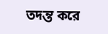তদন্ত করে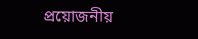প্রয়োজনীয়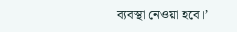ব্যবস্থা নেওয়া হবে।’